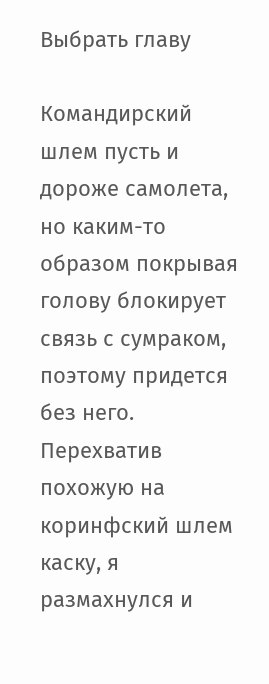Выбрать главу

Командирский шлем пусть и дороже самолета, но каким-то образом покрывая голову блокирует связь с сумраком, поэтому придется без него. Перехватив похожую на коринфский шлем каску, я размахнулся и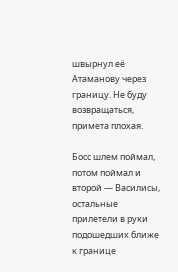швырнул её Атаманову через границу. Не буду возвращаться, примета плохая.

Босс шлем поймал, потом поймал и второй — Василисы, остальные прилетели в руки подошедших ближе к границе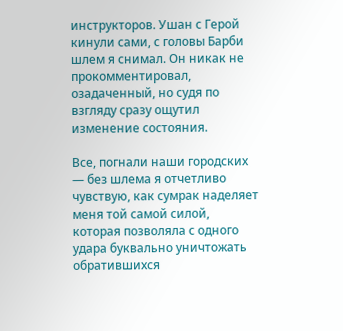инструкторов. Ушан с Герой кинули сами, с головы Барби шлем я снимал. Он никак не прокомментировал, озадаченный, но судя по взгляду сразу ощутил изменение состояния.

Все, погнали наши городских — без шлема я отчетливо чувствую, как сумрак наделяет меня той самой силой, которая позволяла с одного удара буквально уничтожать обратившихся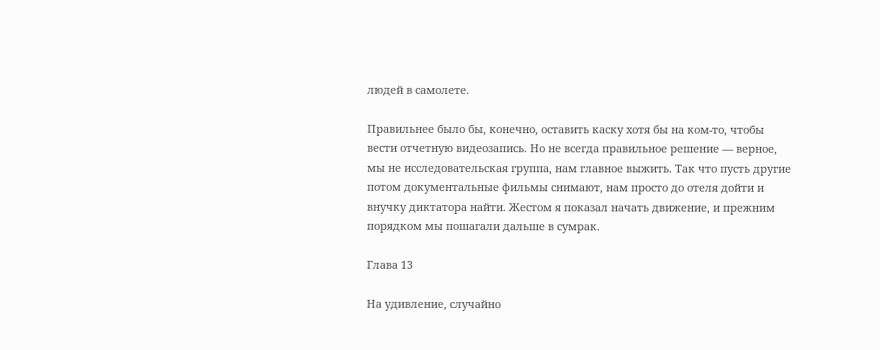людей в самолете.

Правильнее было бы, конечно, оставить каску хотя бы на ком-то, чтобы вести отчетную видеозапись. Но не всегда правильное решение — верное, мы не исследовательская группа, нам главное выжить. Так что пусть другие потом документальные фильмы снимают, нам просто до отеля дойти и внучку диктатора найти. Жестом я показал начать движение, и прежним порядком мы пошагали дальше в сумрак.

Глава 13

На удивление, случайно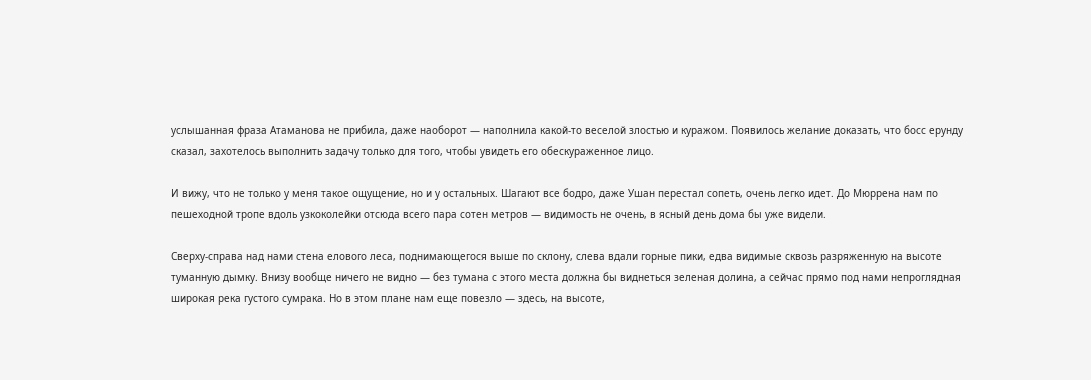услышанная фраза Атаманова не прибила, даже наоборот — наполнила какой-то веселой злостью и куражом. Появилось желание доказать, что босс ерунду сказал, захотелось выполнить задачу только для того, чтобы увидеть его обескураженное лицо.

И вижу, что не только у меня такое ощущение, но и у остальных. Шагают все бодро, даже Ушан перестал сопеть, очень легко идет. До Мюррена нам по пешеходной тропе вдоль узкоколейки отсюда всего пара сотен метров — видимость не очень, в ясный день дома бы уже видели.

Сверху-справа над нами стена елового леса, поднимающегося выше по склону, слева вдали горные пики, едва видимые сквозь разряженную на высоте туманную дымку. Внизу вообще ничего не видно — без тумана с этого места должна бы виднеться зеленая долина, а сейчас прямо под нами непроглядная широкая река густого сумрака. Но в этом плане нам еще повезло — здесь, на высоте,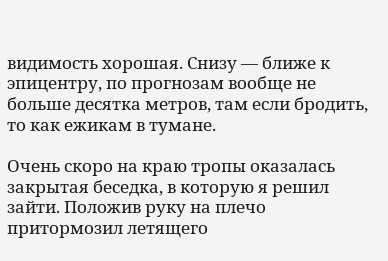видимость хорошая. Снизу — ближе к эпицентру, по прогнозам вообще не больше десятка метров, там если бродить, то как ежикам в тумане.

Очень скоро на краю тропы оказалась закрытая беседка, в которую я решил зайти. Положив руку на плечо притормозил летящего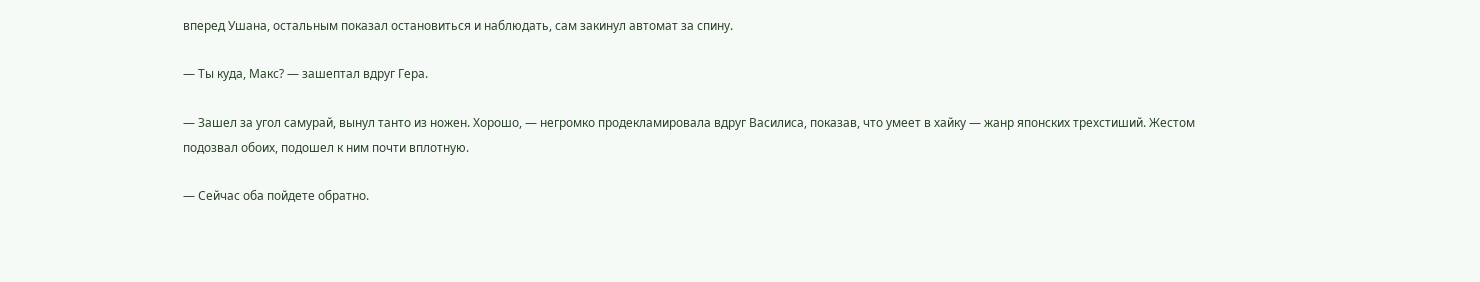вперед Ушана, остальным показал остановиться и наблюдать, сам закинул автомат за спину.

— Ты куда, Макс? — зашептал вдруг Гера.

— Зашел за угол самурай, вынул танто из ножен. Хорошо, — негромко продекламировала вдруг Василиса, показав, что умеет в хайку — жанр японских трехстиший. Жестом подозвал обоих, подошел к ним почти вплотную.

— Сейчас оба пойдете обратно.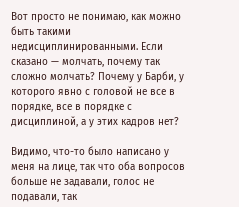Вот просто не понимаю, как можно быть такими недисциплинированными. Если сказано — молчать, почему так сложно молчать? Почему у Барби, у которого явно с головой не все в порядке, все в порядке с дисциплиной, а у этих кадров нет?

Видимо, что-то было написано у меня на лице, так что оба вопросов больше не задавали, голос не подавали, так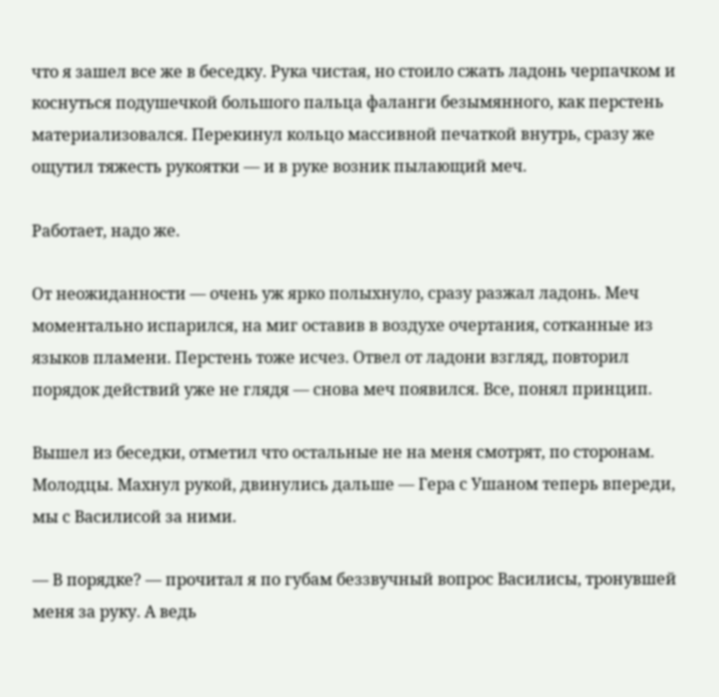что я зашел все же в беседку. Рука чистая, но стоило сжать ладонь черпачком и коснуться подушечкой большого пальца фаланги безымянного, как перстень материализовался. Перекинул кольцо массивной печаткой внутрь, сразу же ощутил тяжесть рукоятки — и в руке возник пылающий меч.

Работает, надо же.

От неожиданности — очень уж ярко полыхнуло, сразу разжал ладонь. Меч моментально испарился, на миг оставив в воздухе очертания, сотканные из языков пламени. Перстень тоже исчез. Отвел от ладони взгляд, повторил порядок действий уже не глядя — снова меч появился. Все, понял принцип.

Вышел из беседки, отметил что остальные не на меня смотрят, по сторонам. Молодцы. Махнул рукой, двинулись дальше — Гера с Ушаном теперь впереди, мы с Василисой за ними.

— В порядке? — прочитал я по губам беззвучный вопрос Василисы, тронувшей меня за руку. А ведь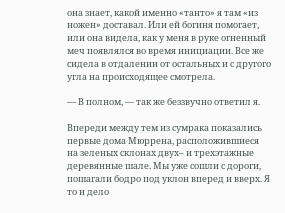она знает, какой именно «танто» я там «из ножен» доставал. Или ей богиня помогает, или она видела, как у меня в руке огненный меч появлялся во время инициации. Все же сидела в отдалении от остальных и с другого угла на происходящее смотрела.

— В полном, — так же беззвучно ответил я.

Впереди между тем из сумрака показались первые дома Мюррена, расположившиеся на зеленых склонах двух– и трехэтажные деревянные шале. Мы уже сошли с дороги, пошагали бодро под уклон вперед и вверх. Я то и дело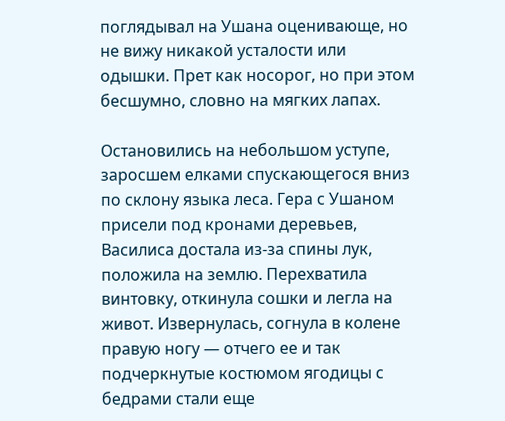поглядывал на Ушана оценивающе, но не вижу никакой усталости или одышки. Прет как носорог, но при этом бесшумно, словно на мягких лапах.

Остановились на небольшом уступе, заросшем елками спускающегося вниз по склону языка леса. Гера с Ушаном присели под кронами деревьев, Василиса достала из-за спины лук, положила на землю. Перехватила винтовку, откинула сошки и легла на живот. Извернулась, согнула в колене правую ногу — отчего ее и так подчеркнутые костюмом ягодицы с бедрами стали еще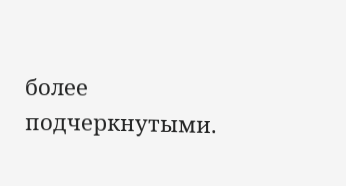более подчеркнутыми.